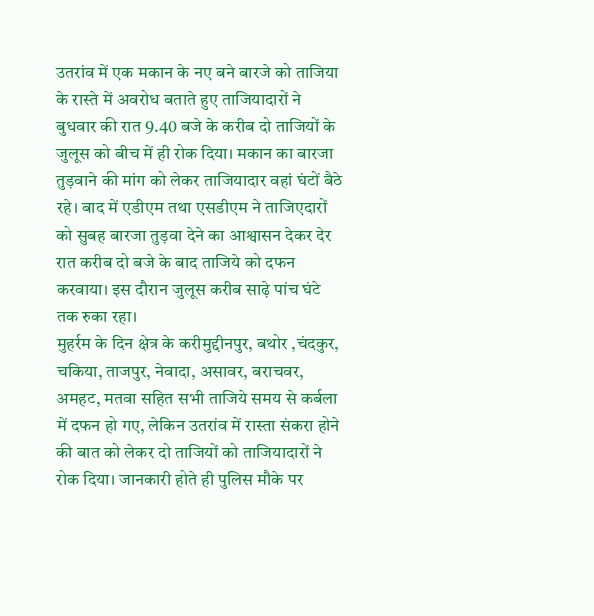उतरांव में एक मकान के नए बने बारजे को ताजिया के रास्ते में अवरोध बताते हुए ताजियादारों ने बुधवार की रात 9.40 बजे के करीब दो ताजियों के जुलूस को बीच में ही रोक दिया। मकान का बारजा तुड़वाने की मांग को लेकर ताजियादार वहां घंटों बैठे रहे। बाद में एडीएम तथा एसडीएम ने ताजिएदारों को सुबह बारजा तुड़वा देने का आश्वासन देकर देर रात करीब दो बजे के बाद ताजिये को दफन करवाया। इस दौरान जुलूस करीब साढ़े पांच घंटे तक रुका रहा।
मुहर्रम के दिन क्षेत्र के करीमुद्दीनपुर, बथोर ,चंदकुर, चकिया, ताजपुर, नेवादा, असावर, बराचवर, अमहट, मतवा सहित सभी ताजिये समय से कर्बला में दफन हो गए, लेकिन उतरांव में रास्ता संकरा होने की बात को लेकर दो ताजियों को ताजियादारों ने रोक दिया। जानकारी होते ही पुलिस मौके पर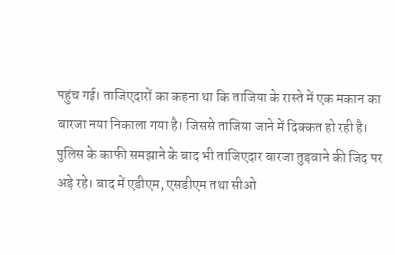पहुंच गई। ताजिएदारों का कहना था कि ताजिया के रास्ते में एक मकान का बारजा नया निकाला गया है। जिससे ताजिया जाने में दिक्कत हो रही है।
पुलिस के काफी समझाने के बाद भी ताजिएदार बारजा तुड़वाने की जिद पर अड़े रहे। बाद में एडीएम, एसडीएम तथा सीओ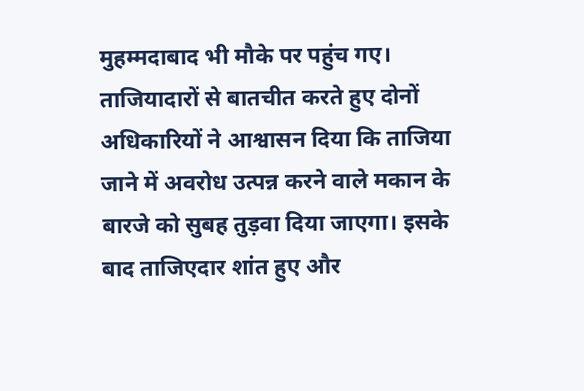मुहम्मदाबाद भी मौके पर पहुंच गए। ताजियादारों से बातचीत करते हुए दोनों अधिकारियों ने आश्वासन दिया कि ताजिया जाने में अवरोध उत्पन्न करने वाले मकान के बारजे को सुबह तुड़वा दिया जाएगा। इसके बाद ताजिएदार शांत हुए और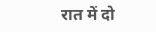रात में दो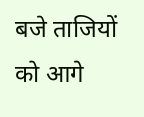बजे ताजियों को आगे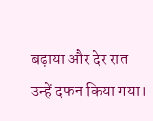बढ़ाया और देर रात उन्हें दफन किया गया।